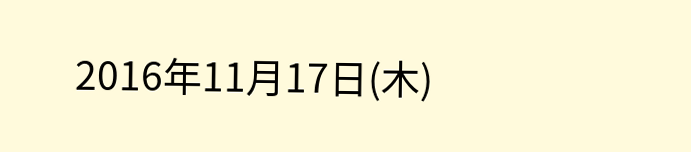2016年11月17日(木)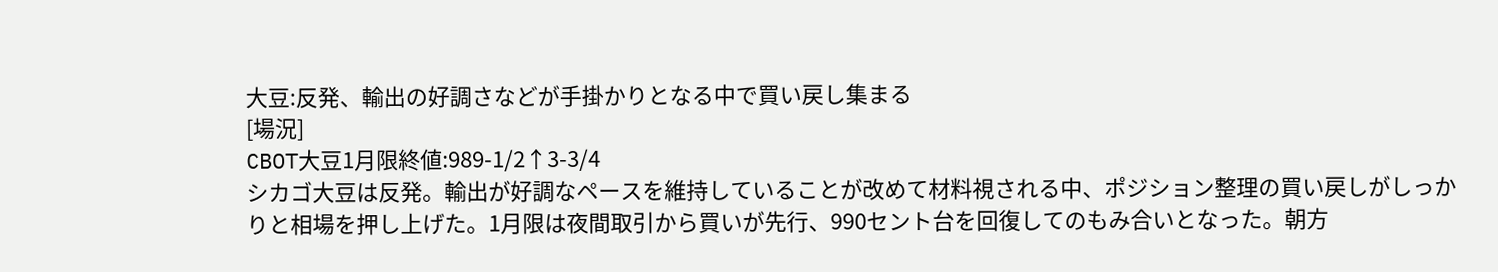大豆:反発、輸出の好調さなどが手掛かりとなる中で買い戻し集まる
[場況]
CBOT大豆1月限終値:989-1/2↑3-3/4
シカゴ大豆は反発。輸出が好調なペースを維持していることが改めて材料視される中、ポジション整理の買い戻しがしっかりと相場を押し上げた。1月限は夜間取引から買いが先行、990セント台を回復してのもみ合いとなった。朝方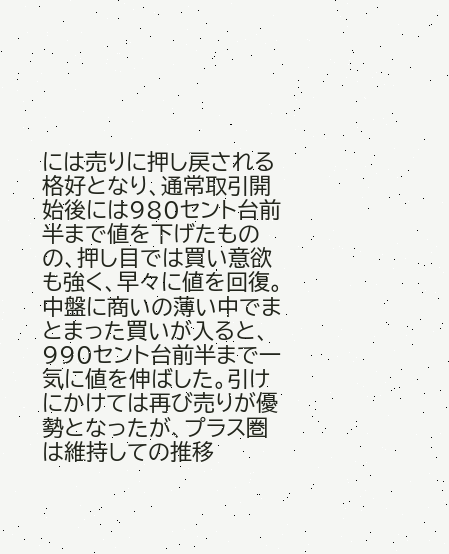には売りに押し戻される格好となり、通常取引開始後には980セント台前半まで値を下げたものの、押し目では買い意欲も強く、早々に値を回復。中盤に商いの薄い中でまとまった買いが入ると、990セント台前半まで一気に値を伸ばした。引けにかけては再び売りが優勢となったが、プラス圏は維持しての推移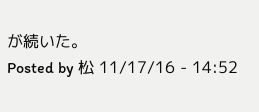が続いた。
Posted by 松 11/17/16 - 14:52